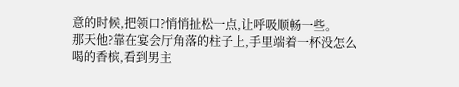意的时候,把领口?悄悄扯松一点,让呼吸顺畅一些。
那天他?靠在宴会厅角落的柱子上,手里端着一杯没怎么喝的香槟,看到男主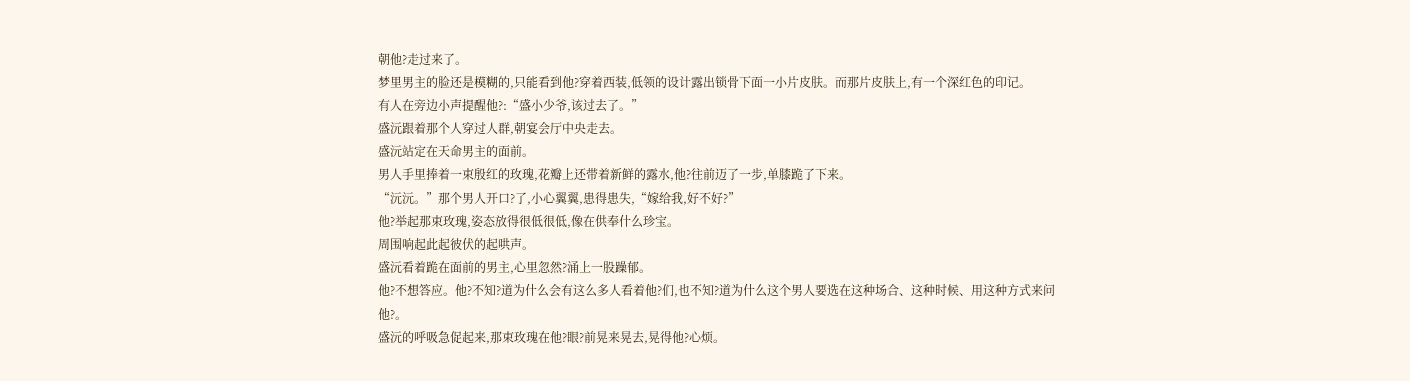朝他?走过来了。
梦里男主的脸还是模糊的,只能看到他?穿着西装,低领的设计露出锁骨下面一小片皮肤。而那片皮肤上,有一个深红色的印记。
有人在旁边小声提醒他?:“盛小少爷,该过去了。”
盛沅跟着那个人穿过人群,朝宴会厅中央走去。
盛沅站定在天命男主的面前。
男人手里捧着一束殷红的玫瑰,花瓣上还带着新鲜的露水,他?往前迈了一步,单膝跪了下来。
“沅沅。”那个男人开口?了,小心翼翼,患得患失,“嫁给我,好不好?”
他?举起那束玫瑰,姿态放得很低很低,像在供奉什么珍宝。
周围响起此起彼伏的起哄声。
盛沅看着跪在面前的男主,心里忽然?涌上一股躁郁。
他?不想答应。他?不知?道为什么会有这么多人看着他?们,也不知?道为什么这个男人要选在这种场合、这种时候、用这种方式来问他?。
盛沅的呼吸急促起来,那束玫瑰在他?眼?前晃来晃去,晃得他?心烦。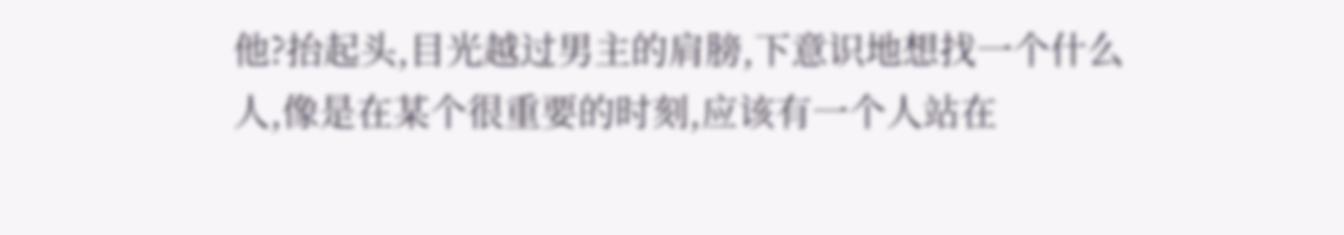他?抬起头,目光越过男主的肩膀,下意识地想找一个什么人,像是在某个很重要的时刻,应该有一个人站在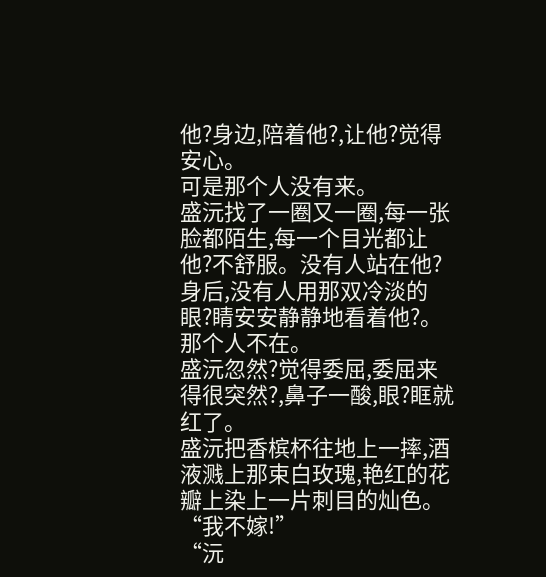他?身边,陪着他?,让他?觉得安心。
可是那个人没有来。
盛沅找了一圈又一圈,每一张脸都陌生,每一个目光都让他?不舒服。没有人站在他?身后,没有人用那双冷淡的眼?睛安安静静地看着他?。
那个人不在。
盛沅忽然?觉得委屈,委屈来得很突然?,鼻子一酸,眼?眶就红了。
盛沅把香槟杯往地上一摔,酒液溅上那束白玫瑰,艳红的花瓣上染上一片刺目的灿色。
“我不嫁!”
“沅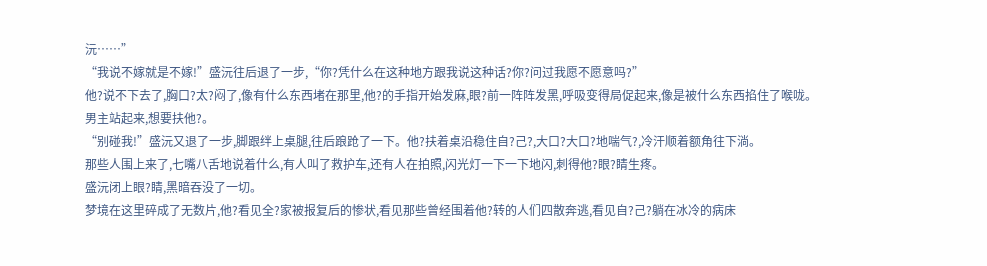沅……”
“我说不嫁就是不嫁!”盛沅往后退了一步,“你?凭什么在这种地方跟我说这种话?你?问过我愿不愿意吗?”
他?说不下去了,胸口?太?闷了,像有什么东西堵在那里,他?的手指开始发麻,眼?前一阵阵发黑,呼吸变得局促起来,像是被什么东西掐住了喉咙。
男主站起来,想要扶他?。
“别碰我!”盛沅又退了一步,脚跟绊上桌腿,往后踉跄了一下。他?扶着桌沿稳住自?己?,大口?大口?地喘气?,冷汗顺着额角往下淌。
那些人围上来了,七嘴八舌地说着什么,有人叫了救护车,还有人在拍照,闪光灯一下一下地闪,刺得他?眼?睛生疼。
盛沅闭上眼?睛,黑暗吞没了一切。
梦境在这里碎成了无数片,他?看见全?家被报复后的惨状,看见那些曾经围着他?转的人们四散奔逃,看见自?己?躺在冰冷的病床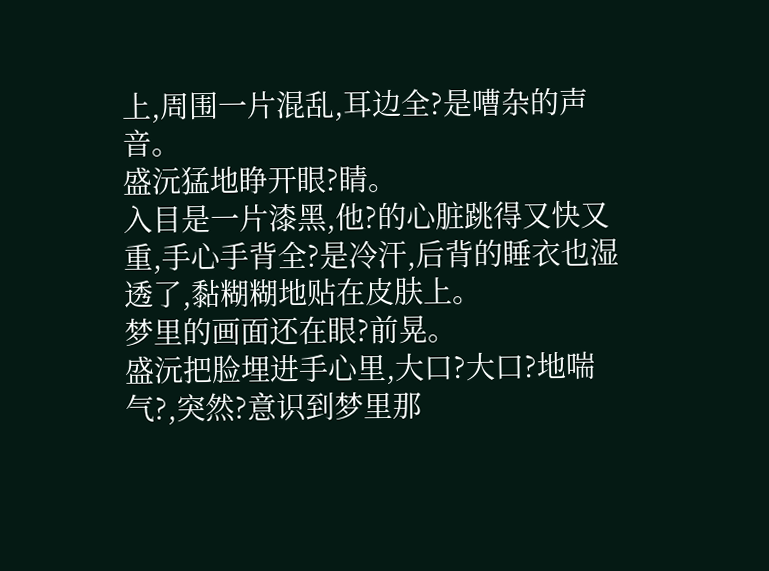上,周围一片混乱,耳边全?是嘈杂的声音。
盛沅猛地睁开眼?睛。
入目是一片漆黑,他?的心脏跳得又快又重,手心手背全?是冷汗,后背的睡衣也湿透了,黏糊糊地贴在皮肤上。
梦里的画面还在眼?前晃。
盛沅把脸埋进手心里,大口?大口?地喘气?,突然?意识到梦里那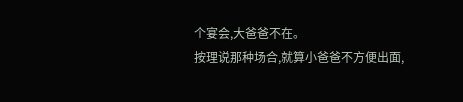个宴会,大爸爸不在。
按理说那种场合,就算小爸爸不方便出面,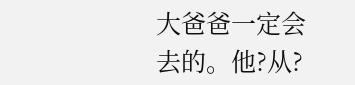大爸爸一定会去的。他?从?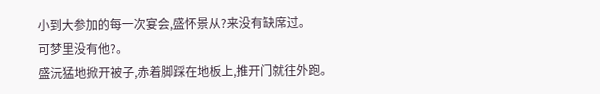小到大参加的每一次宴会,盛怀景从?来没有缺席过。
可梦里没有他?。
盛沅猛地掀开被子,赤着脚踩在地板上,推开门就往外跑。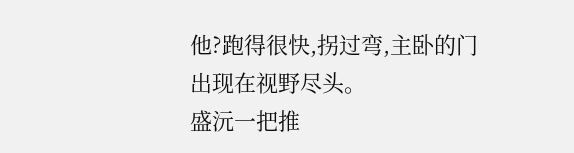他?跑得很快,拐过弯,主卧的门出现在视野尽头。
盛沅一把推